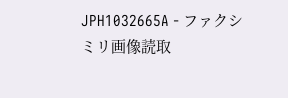JPH1032665A - ファクシミリ画像読取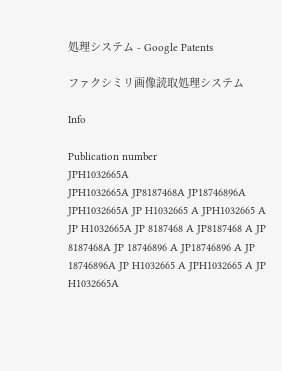処理システム - Google Patents

ファクシミリ画像読取処理システム

Info

Publication number
JPH1032665A
JPH1032665A JP8187468A JP18746896A JPH1032665A JP H1032665 A JPH1032665 A JP H1032665A JP 8187468 A JP8187468 A JP 8187468A JP 18746896 A JP18746896 A JP 18746896A JP H1032665 A JPH1032665 A JP H1032665A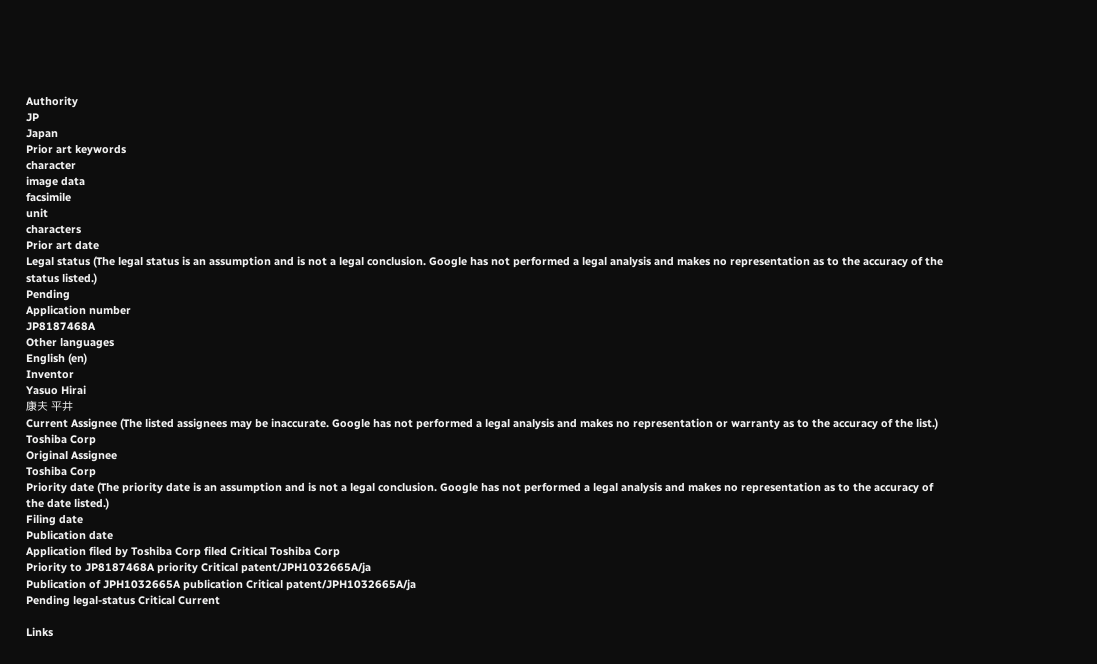Authority
JP
Japan
Prior art keywords
character
image data
facsimile
unit
characters
Prior art date
Legal status (The legal status is an assumption and is not a legal conclusion. Google has not performed a legal analysis and makes no representation as to the accuracy of the status listed.)
Pending
Application number
JP8187468A
Other languages
English (en)
Inventor
Yasuo Hirai
康夫 平井
Current Assignee (The listed assignees may be inaccurate. Google has not performed a legal analysis and makes no representation or warranty as to the accuracy of the list.)
Toshiba Corp
Original Assignee
Toshiba Corp
Priority date (The priority date is an assumption and is not a legal conclusion. Google has not performed a legal analysis and makes no representation as to the accuracy of the date listed.)
Filing date
Publication date
Application filed by Toshiba Corp filed Critical Toshiba Corp
Priority to JP8187468A priority Critical patent/JPH1032665A/ja
Publication of JPH1032665A publication Critical patent/JPH1032665A/ja
Pending legal-status Critical Current

Links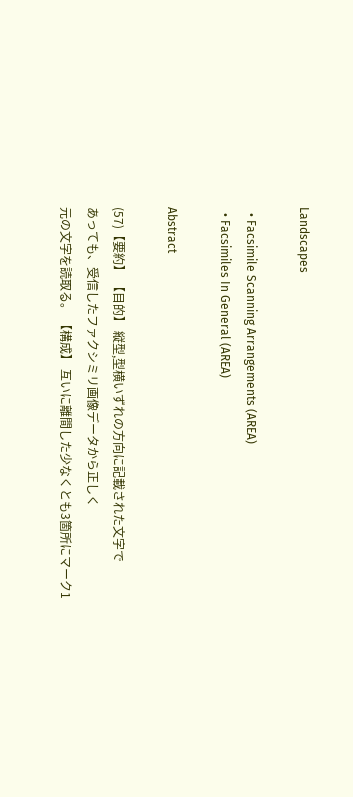Landscapes

  • Facsimile Scanning Arrangements (AREA)
  • Facsimiles In General (AREA)

Abstract

(57)【要約】 【目的】 縦型,型横いずれの方向に記載された文字で
あっても、受信したファクシミリ画像データから正しく
元の文字を読取る。 【構成】 互いに離間した少なくとも3箇所にマーク1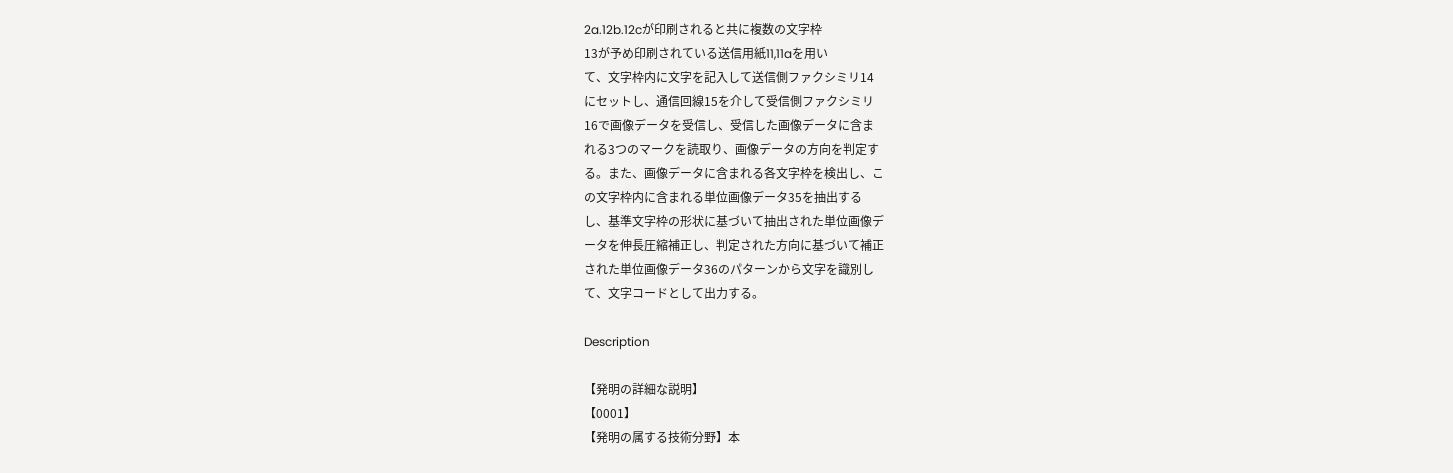2a.12b.12cが印刷されると共に複数の文字枠
13が予め印刷されている送信用紙11,11aを用い
て、文字枠内に文字を記入して送信側ファクシミリ14
にセットし、通信回線15を介して受信側ファクシミリ
16で画像データを受信し、受信した画像データに含ま
れる3つのマークを読取り、画像データの方向を判定す
る。また、画像データに含まれる各文字枠を検出し、こ
の文字枠内に含まれる単位画像データ35を抽出する
し、基準文字枠の形状に基づいて抽出された単位画像デ
ータを伸長圧縮補正し、判定された方向に基づいて補正
された単位画像データ36のパターンから文字を識別し
て、文字コードとして出力する。

Description

【発明の詳細な説明】
【0001】
【発明の属する技術分野】本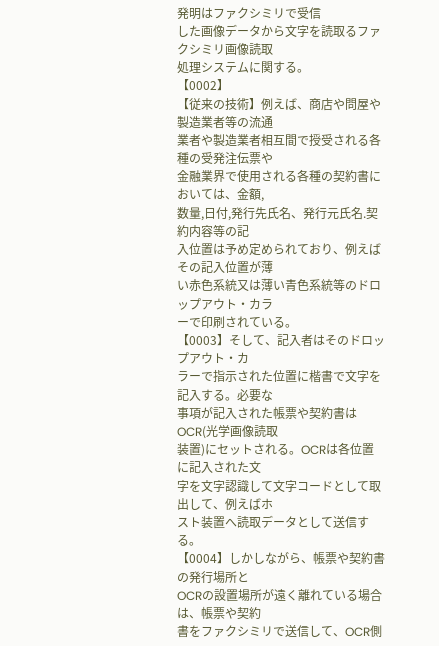発明はファクシミリで受信
した画像データから文字を読取るファクシミリ画像読取
処理システムに関する。
【0002】
【従来の技術】例えば、商店や問屋や製造業者等の流通
業者や製造業者相互間で授受される各種の受発注伝票や
金融業界で使用される各種の契約書においては、金額,
数量,日付,発行先氏名、発行元氏名.契約内容等の記
入位置は予め定められており、例えばその記入位置が薄
い赤色系統又は薄い青色系統等のドロップアウト・カラ
ーで印刷されている。
【0003】そして、記入者はそのドロップアウト・カ
ラーで指示された位置に楷書で文字を記入する。必要な
事項が記入された帳票や契約書はOCR(光学画像読取
装置)にセットされる。OCRは各位置に記入された文
字を文字認識して文字コードとして取出して、例えばホ
スト装置へ読取データとして送信する。
【0004】しかしながら、帳票や契約書の発行場所と
OCRの設置場所が遠く離れている場合は、帳票や契約
書をファクシミリで送信して、OCR側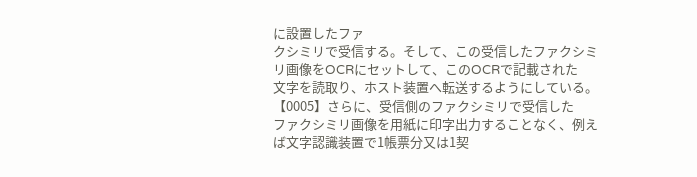に設置したファ
クシミリで受信する。そして、この受信したファクシミ
リ画像をOCRにセットして、このOCRで記載された
文字を読取り、ホスト装置へ転送するようにしている。
【0005】さらに、受信側のファクシミリで受信した
ファクシミリ画像を用紙に印字出力することなく、例え
ば文字認識装置で1帳票分又は1契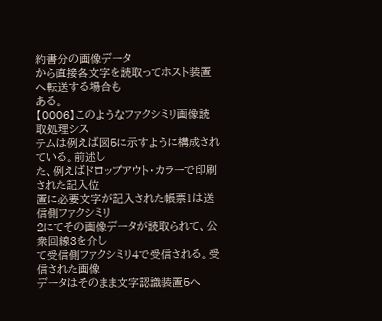約書分の画像データ
から直接各文字を読取ってホスト装置へ転送する場合も
ある。
【0006】このようなファクシミリ画像読取処理シス
テムは例えば図5に示すように構成されている。前述し
た、例えばドロップアウト・カラーで印刷された記入位
置に必要文字が記入された帳票1は送信側ファクシミリ
2にてその画像データが読取られて、公衆回線3を介し
て受信側ファクシミリ4で受信される。受信された画像
データはそのまま文字認識装置5へ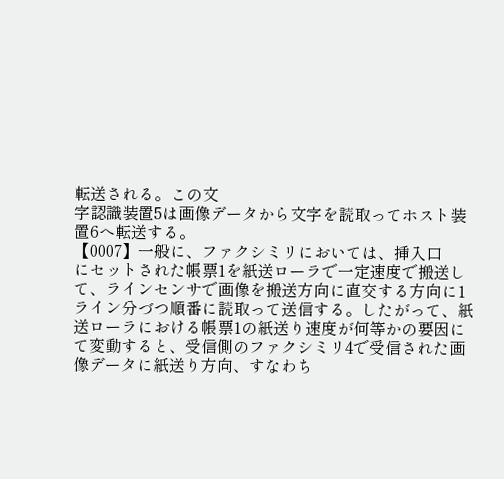転送される。この文
字認識装置5は画像データから文字を読取ってホスト装
置6へ転送する。
【0007】一般に、ファクシミリにおいては、挿入口
にセットされた帳票1を紙送ローラで一定速度で搬送し
て、ラインセンサで画像を搬送方向に直交する方向に1
ライン分づつ順番に読取って送信する。したがって、紙
送ローラにおける帳票1の紙送り速度が何等かの要因に
て変動すると、受信側のファクシミリ4で受信された画
像データに紙送り方向、すなわち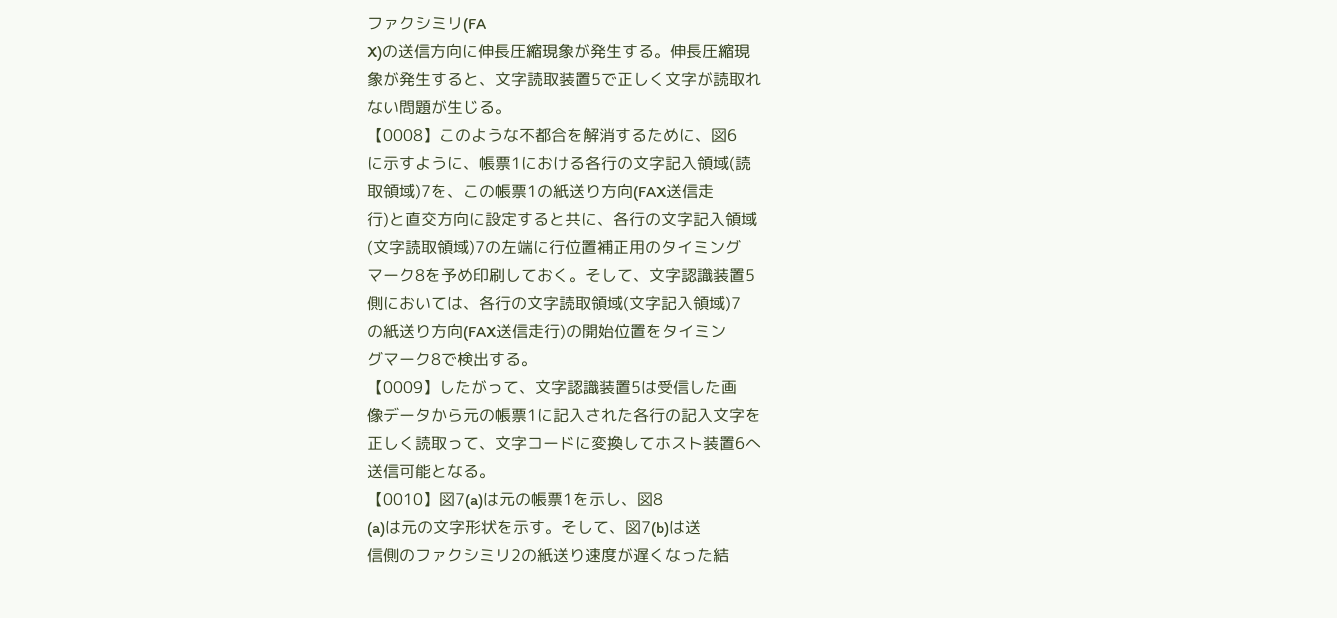ファクシミリ(FA
X)の送信方向に伸長圧縮現象が発生する。伸長圧縮現
象が発生すると、文字読取装置5で正しく文字が読取れ
ない問題が生じる。
【0008】このような不都合を解消するために、図6
に示すように、帳票1における各行の文字記入領域(読
取領域)7を、この帳票1の紙送り方向(FAX送信走
行)と直交方向に設定すると共に、各行の文字記入領域
(文字読取領域)7の左端に行位置補正用のタイミング
マーク8を予め印刷しておく。そして、文字認識装置5
側においては、各行の文字読取領域(文字記入領域)7
の紙送り方向(FAX送信走行)の開始位置をタイミン
グマーク8で検出する。
【0009】したがって、文字認識装置5は受信した画
像データから元の帳票1に記入された各行の記入文字を
正しく読取って、文字コードに変換してホスト装置6へ
送信可能となる。
【0010】図7(a)は元の帳票1を示し、図8
(a)は元の文字形状を示す。そして、図7(b)は送
信側のファクシミリ2の紙送り速度が遅くなった結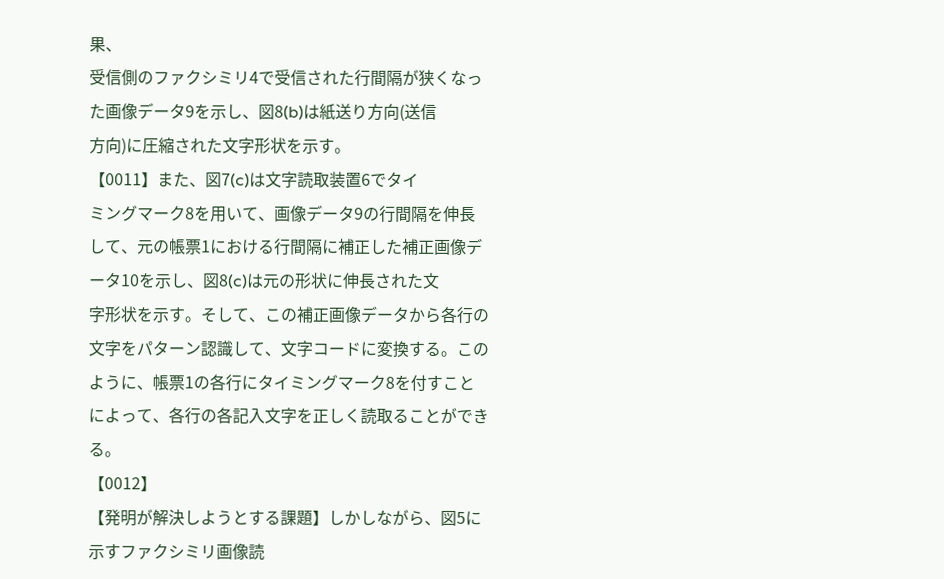果、
受信側のファクシミリ4で受信された行間隔が狭くなっ
た画像データ9を示し、図8(b)は紙送り方向(送信
方向)に圧縮された文字形状を示す。
【0011】また、図7(c)は文字読取装置6でタイ
ミングマーク8を用いて、画像データ9の行間隔を伸長
して、元の帳票1における行間隔に補正した補正画像デ
ータ10を示し、図8(c)は元の形状に伸長された文
字形状を示す。そして、この補正画像データから各行の
文字をパターン認識して、文字コードに変換する。この
ように、帳票1の各行にタイミングマーク8を付すこと
によって、各行の各記入文字を正しく読取ることができ
る。
【0012】
【発明が解決しようとする課題】しかしながら、図5に
示すファクシミリ画像読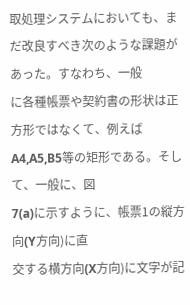取処理システムにおいても、ま
だ改良すべき次のような課題があった。すなわち、一般
に各種帳票や契約書の形状は正方形ではなくて、例えば
A4,A5,B5等の矩形である。そして、一般に、図
7(a)に示すように、帳票1の縦方向(Y方向)に直
交する横方向(X方向)に文字が記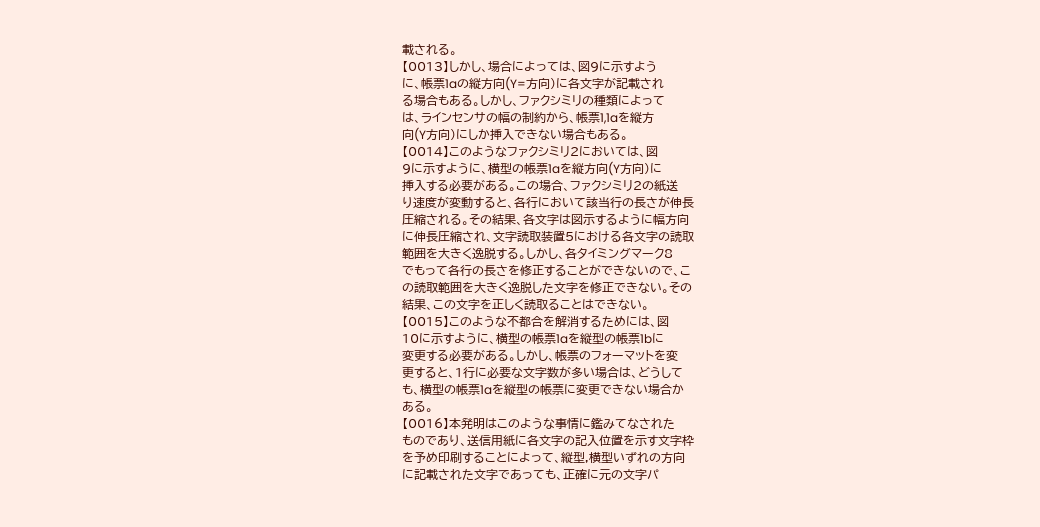載される。
【0013】しかし、場合によっては、図9に示すよう
に、帳票1aの縦方向(Y=方向)に各文字が記載され
る場合もある。しかし、ファクシミリの種類によって
は、ラインセンサの幅の制約から、帳票1,1aを縦方
向(Y方向)にしか挿入できない場合もある。
【0014】このようなファクシミリ2においては、図
9に示すように、横型の帳票1aを縦方向(Y方向)に
挿入する必要がある。この場合、ファクシミリ2の紙送
り速度が変動すると、各行において該当行の長さが伸長
圧縮される。その結果、各文字は図示するように幅方向
に伸長圧縮され、文字読取装置5における各文字の読取
範囲を大きく逸脱する。しかし、各タイミングマーク8
でもって各行の長さを修正することができないので、こ
の読取範囲を大きく逸脱した文字を修正できない。その
結果、この文字を正しく読取ることはできない。
【0015】このような不都合を解消するためには、図
10に示すように、横型の帳票1aを縦型の帳票1bに
変更する必要がある。しかし、帳票のフォーマットを変
更すると、1行に必要な文字数が多い場合は、どうして
も、横型の帳票1aを縦型の帳票に変更できない場合か
ある。
【0016】本発明はこのような事情に鑑みてなされた
ものであり、送信用紙に各文字の記入位置を示す文字枠
を予め印刷することによって、縦型,横型いずれの方向
に記載された文字であっても、正確に元の文字パ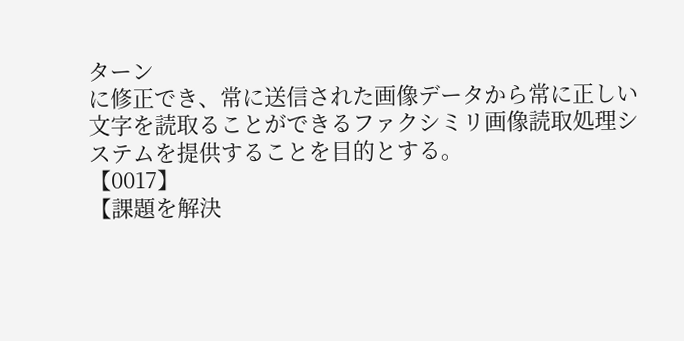ターン
に修正でき、常に送信された画像データから常に正しい
文字を読取ることができるファクシミリ画像読取処理シ
ステムを提供することを目的とする。
【0017】
【課題を解決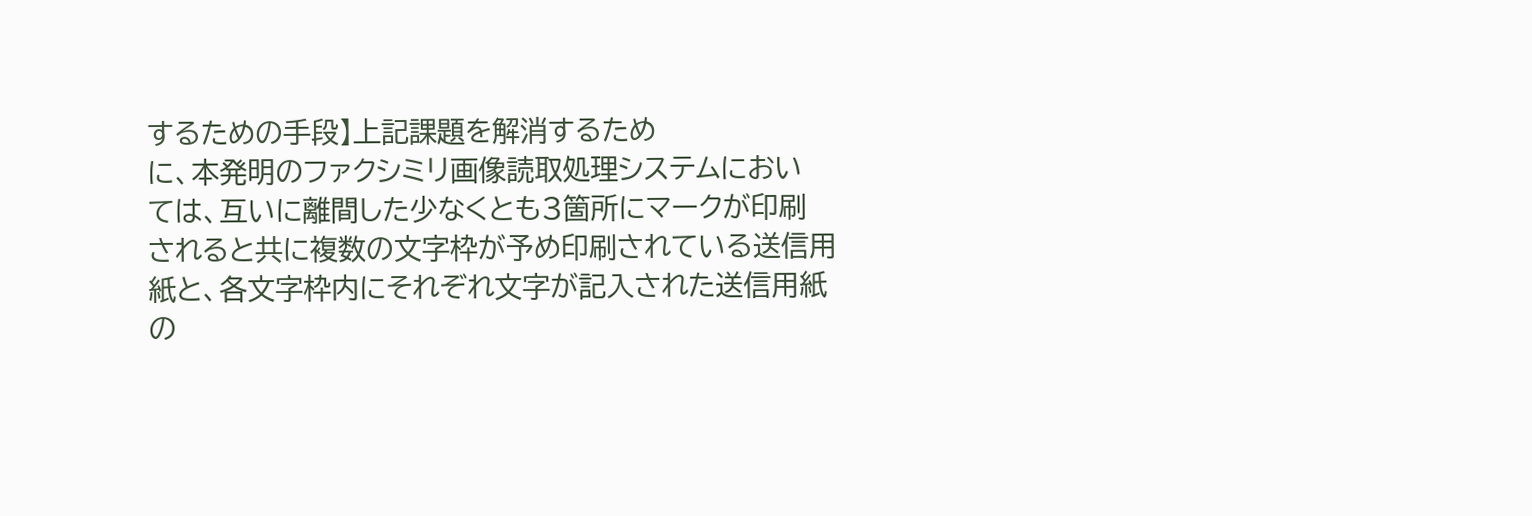するための手段】上記課題を解消するため
に、本発明のファクシミリ画像読取処理システムにおい
ては、互いに離間した少なくとも3箇所にマークが印刷
されると共に複数の文字枠が予め印刷されている送信用
紙と、各文字枠内にそれぞれ文字が記入された送信用紙
の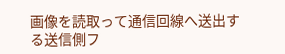画像を読取って通信回線へ送出する送信側フ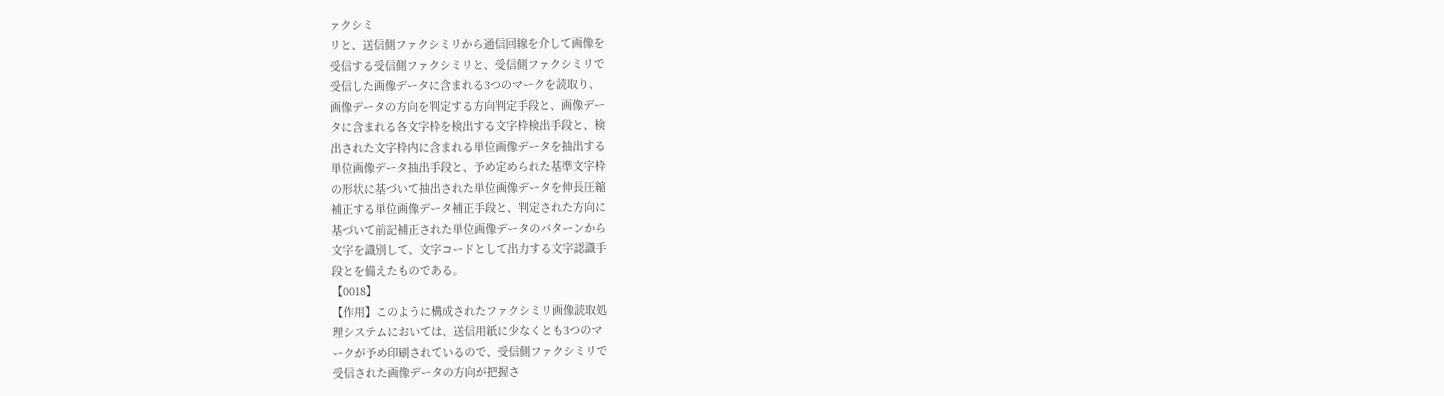ァクシミ
リと、送信側ファクシミリから通信回線を介して画像を
受信する受信側ファクシミリと、受信側ファクシミリで
受信した画像データに含まれる3つのマークを読取り、
画像データの方向を判定する方向判定手段と、画像デー
タに含まれる各文字枠を検出する文字枠検出手段と、検
出された文字枠内に含まれる単位画像データを抽出する
単位画像データ抽出手段と、予め定められた基準文字枠
の形状に基づいて抽出された単位画像データを伸長圧縮
補正する単位画像データ補正手段と、判定された方向に
基づいて前記補正された単位画像データのパターンから
文字を識別して、文字コードとして出力する文字認識手
段とを備えたものである。
【0018】
【作用】このように構成されたファクシミリ画像読取処
理システムにおいては、送信用紙に少なくとも3つのマ
ークが予め印刷されているので、受信側ファクシミリで
受信された画像データの方向が把握さ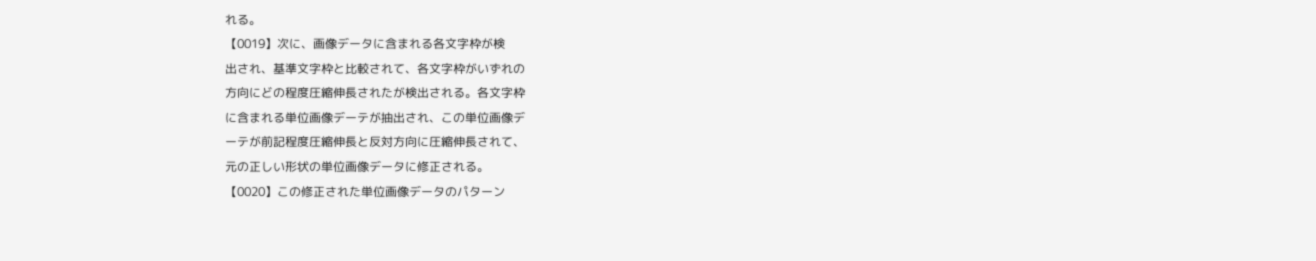れる。
【0019】次に、画像データに含まれる各文字枠が検
出され、基準文字枠と比較されて、各文字枠がいずれの
方向にどの程度圧縮伸長されたが検出される。各文字枠
に含まれる単位画像デーテが抽出され、この単位画像デ
ーテが前記程度圧縮伸長と反対方向に圧縮伸長されて、
元の正しい形状の単位画像データに修正される。
【0020】この修正された単位画像データのパターン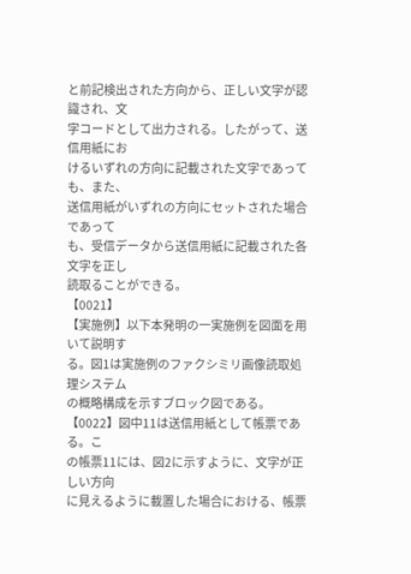と前記検出された方向から、正しい文字が認識され、文
字コードとして出力される。したがって、送信用紙にお
けるいずれの方向に記載された文字であっても、また、
送信用紙がいずれの方向にセットされた場合であって
も、受信データから送信用紙に記載された各文字を正し
読取ることができる。
【0021】
【実施例】以下本発明の一実施例を図面を用いて説明す
る。図1は実施例のファクシミリ画像読取処理システム
の概略構成を示すブロック図である。
【0022】図中11は送信用紙として帳票である。こ
の帳票11には、図2に示すように、文字が正しい方向
に見えるように載置した場合における、帳票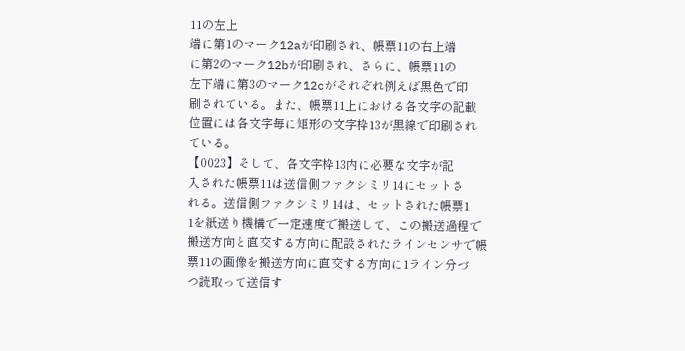11の左上
端に第1のマーク12aが印刷され、帳票11の右上端
に第2のマーク12bが印刷され、さらに、帳票11の
左下端に第3のマーク12cがそれぞれ例えば黒色で印
刷されている。また、帳票11上における各文字の記載
位置には各文字毎に矩形の文字枠13が黒線で印刷され
ている。
【0023】そして、各文字枠13内に必要な文字が記
入された帳票11は送信側ファクシミリ14にセットさ
れる。送信側ファクシミリ14は、セットされた帳票1
1を紙送り機構で一定速度で搬送して、この搬送過程で
搬送方向と直交する方向に配設されたラインセンサで帳
票11の画像を搬送方向に直交する方向に1ライン分づ
つ読取って送信す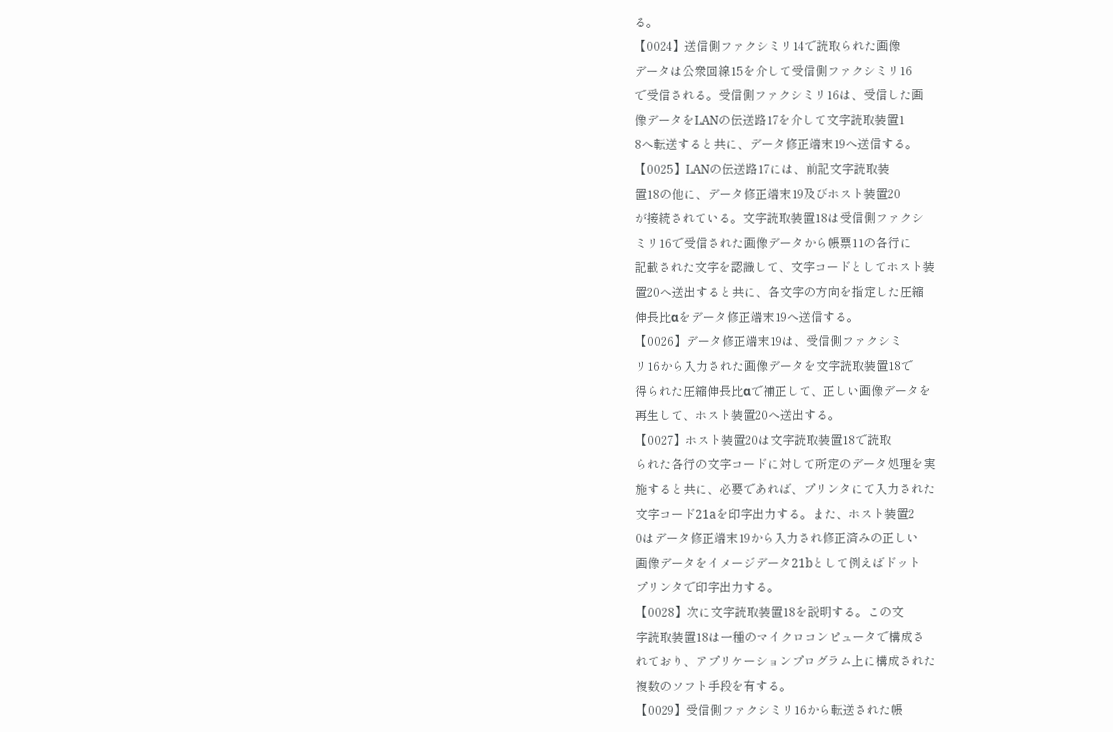る。
【0024】送信側ファクシミリ14で読取られた画像
データは公衆回線15を介して受信側ファクシミリ16
で受信される。受信側ファクシミリ16は、受信した画
像データをLANの伝送路17を介して文字読取装置1
8へ転送すると共に、データ修正端末19へ送信する。
【0025】LANの伝送路17には、前記文字読取装
置18の他に、データ修正端末19及びホスト装置20
が接続されている。文字読取装置18は受信側ファクシ
ミリ16で受信された画像データから帳票11の各行に
記載された文字を認識して、文字コードとしてホスト装
置20へ送出すると共に、各文字の方向を指定した圧縮
伸長比αをデータ修正端末19へ送信する。
【0026】データ修正端末19は、受信側ファクシミ
リ16から入力された画像データを文字読取装置18で
得られた圧縮伸長比αで補正して、正しい画像データを
再生して、ホスト装置20へ送出する。
【0027】ホスト装置20は文字読取装置18で読取
られた各行の文字コードに対して所定のデータ処理を実
施すると共に、必要であれば、プリンタにて入力された
文字コード21aを印字出力する。また、ホスト装置2
0はデータ修正端末19から入力され修正済みの正しい
画像データをイメージデータ21bとして例えばドット
プリンタで印字出力する。
【0028】次に文字読取装置18を説明する。この文
字読取装置18は一種のマイクロコンピュータで構成さ
れており、アプリケーションプログラム上に構成された
複数のソフト手段を有する。
【0029】受信側ファクシミリ16から転送された帳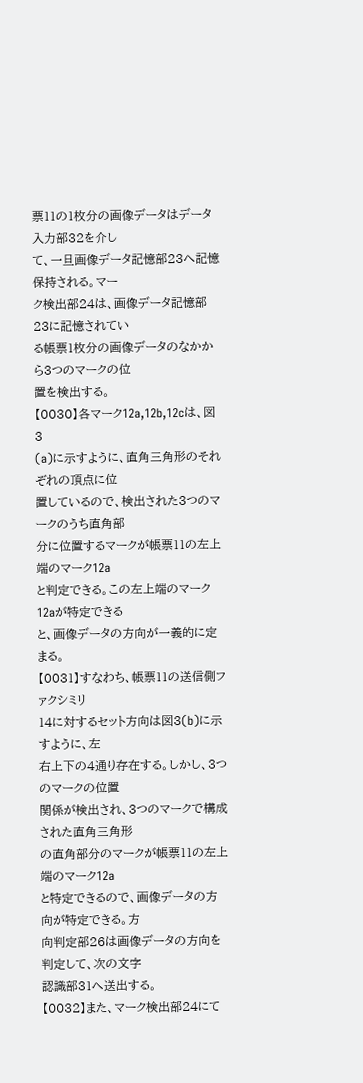票11の1枚分の画像データはデータ入力部32を介し
て、一旦画像データ記憶部23へ記憶保持される。マー
ク検出部24は、画像データ記憶部23に記憶されてい
る帳票1枚分の画像データのなかから3つのマークの位
置を検出する。
【0030】各マーク12a,12b,12cは、図3
(a)に示すように、直角三角形のそれぞれの頂点に位
置しているので、検出された3つのマークのうち直角部
分に位置するマークが帳票11の左上端のマーク12a
と判定できる。この左上端のマーク12aが特定できる
と、画像データの方向が一義的に定まる。
【0031】すなわち、帳票11の送信側ファクシミリ
14に対するセット方向は図3(b)に示すように、左
右上下の4通り存在する。しかし、3つのマークの位置
関係が検出され、3つのマークで構成された直角三角形
の直角部分のマークが帳票11の左上端のマーク12a
と特定できるので、画像データの方向が特定できる。方
向判定部26は画像データの方向を判定して、次の文字
認識部31へ送出する。
【0032】また、マーク検出部24にて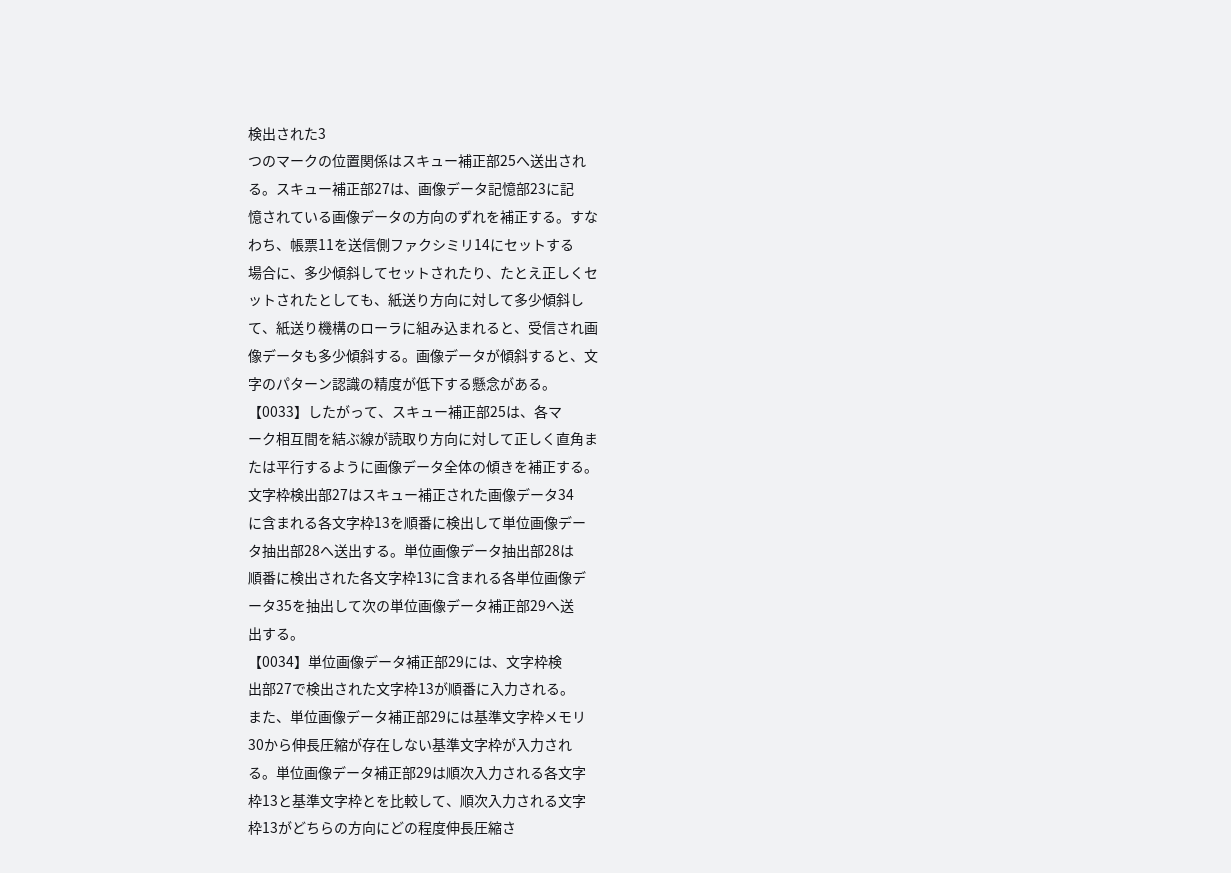検出された3
つのマークの位置関係はスキュー補正部25へ送出され
る。スキュー補正部27は、画像データ記憶部23に記
憶されている画像データの方向のずれを補正する。すな
わち、帳票11を送信側ファクシミリ14にセットする
場合に、多少傾斜してセットされたり、たとえ正しくセ
ットされたとしても、紙送り方向に対して多少傾斜し
て、紙送り機構のローラに組み込まれると、受信され画
像データも多少傾斜する。画像データが傾斜すると、文
字のパターン認識の精度が低下する懸念がある。
【0033】したがって、スキュー補正部25は、各マ
ーク相互間を結ぶ線が読取り方向に対して正しく直角ま
たは平行するように画像データ全体の傾きを補正する。
文字枠検出部27はスキュー補正された画像データ34
に含まれる各文字枠13を順番に検出して単位画像デー
タ抽出部28へ送出する。単位画像データ抽出部28は
順番に検出された各文字枠13に含まれる各単位画像デ
ータ35を抽出して次の単位画像データ補正部29へ送
出する。
【0034】単位画像データ補正部29には、文字枠検
出部27で検出された文字枠13が順番に入力される。
また、単位画像データ補正部29には基準文字枠メモリ
30から伸長圧縮が存在しない基準文字枠が入力され
る。単位画像データ補正部29は順次入力される各文字
枠13と基準文字枠とを比較して、順次入力される文字
枠13がどちらの方向にどの程度伸長圧縮さ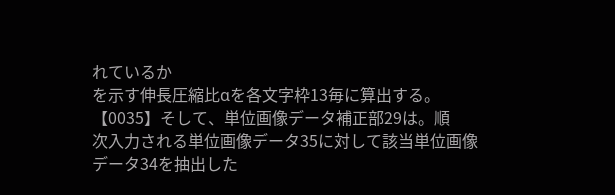れているか
を示す伸長圧縮比αを各文字枠13毎に算出する。
【0035】そして、単位画像データ補正部29は。順
次入力される単位画像データ35に対して該当単位画像
データ34を抽出した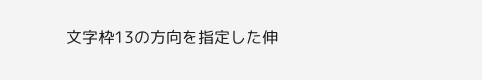文字枠13の方向を指定した伸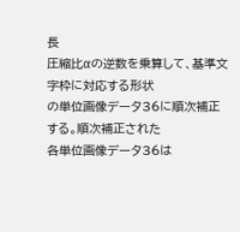長
圧縮比αの逆数を乗算して、基準文字枠に対応する形状
の単位画像データ36に順次補正する。順次補正された
各単位画像データ36は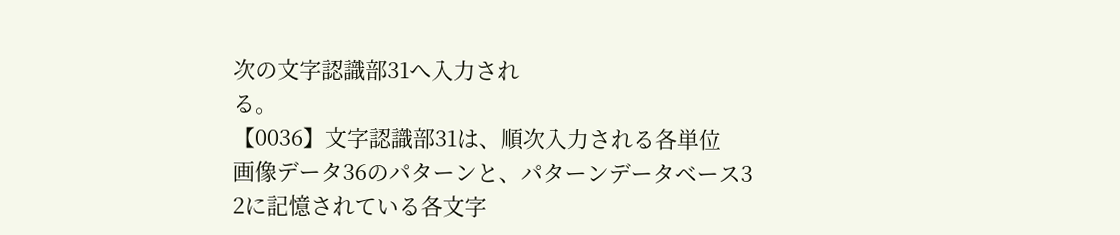次の文字認識部31へ入力され
る。
【0036】文字認識部31は、順次入力される各単位
画像データ36のパターンと、パターンデータベース3
2に記憶されている各文字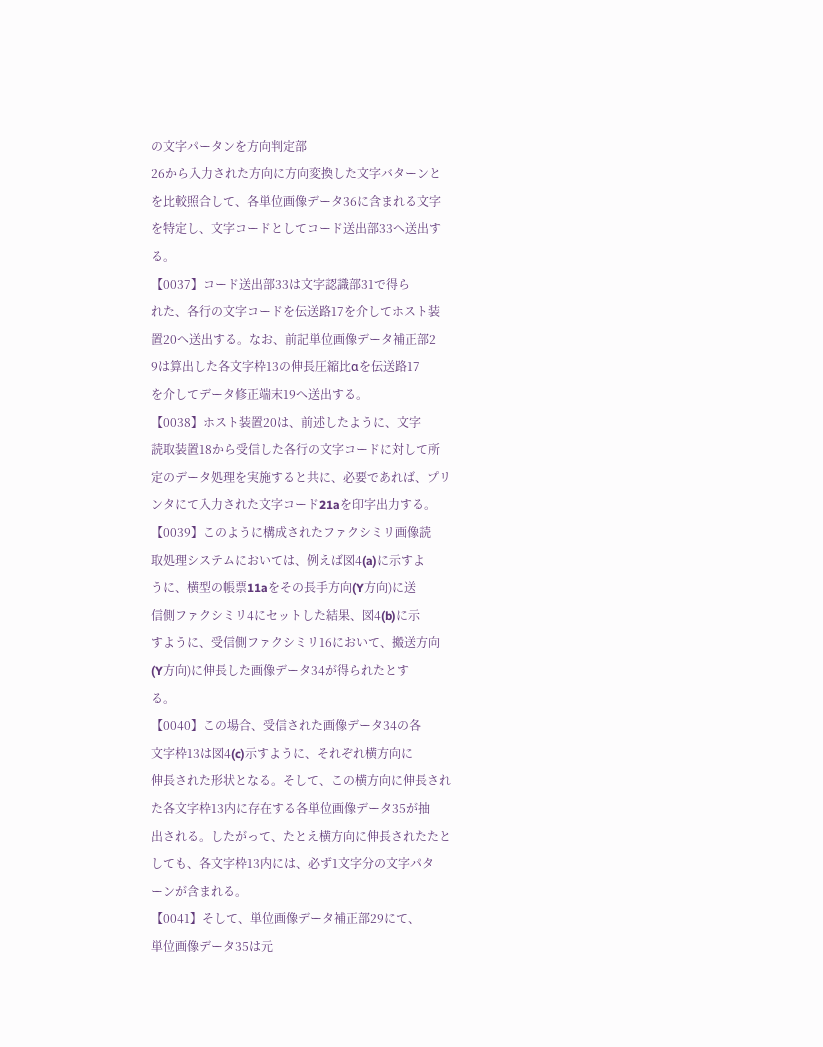の文字パータンを方向判定部
26から入力された方向に方向変換した文字バターンと
を比較照合して、各単位画像データ36に含まれる文字
を特定し、文字コードとしてコード送出部33へ送出す
る。
【0037】コード送出部33は文字認識部31で得ら
れた、各行の文字コードを伝送路17を介してホスト装
置20へ送出する。なお、前記単位画像データ補正部2
9は算出した各文字枠13の伸長圧縮比αを伝送路17
を介してデータ修正端末19へ送出する。
【0038】ホスト装置20は、前述したように、文字
読取装置18から受信した各行の文字コードに対して所
定のデータ処理を実施すると共に、必要であれば、プリ
ンタにて入力された文字コード21aを印字出力する。
【0039】このように構成されたファクシミリ画像読
取処理システムにおいては、例えば図4(a)に示すよ
うに、横型の帳票11aをその長手方向(Y方向)に送
信側ファクシミリ4にセットした結果、図4(b)に示
すように、受信側ファクシミリ16において、搬送方向
(Y方向)に伸長した画像データ34が得られたとす
る。
【0040】この場合、受信された画像データ34の各
文字枠13は図4(c)示すように、それぞれ横方向に
伸長された形状となる。そして、この横方向に伸長され
た各文字枠13内に存在する各単位画像データ35が抽
出される。したがって、たとえ横方向に伸長されたたと
しても、各文字枠13内には、必ず1文字分の文字パタ
ーンが含まれる。
【0041】そして、単位画像データ補正部29にて、
単位画像データ35は元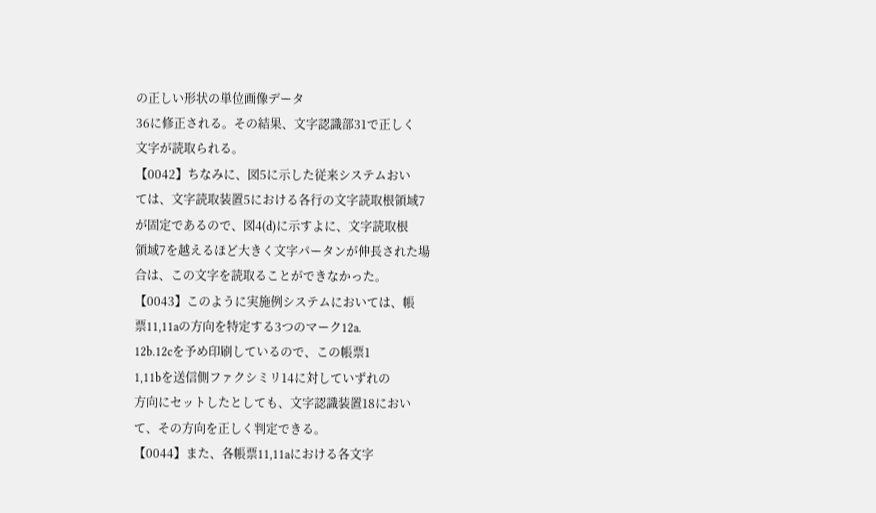の正しい形状の単位画像データ
36に修正される。その結果、文字認識部31で正しく
文字が読取られる。
【0042】ちなみに、図5に示した従来システムおい
ては、文字読取装置5における各行の文字読取根領域7
が固定であるので、図4(d)に示すよに、文字読取根
領域7を越えるほど大きく文字パータンが伸長された場
合は、この文字を読取ることができなかった。
【0043】このように実施例システムにおいては、帳
票11,11aの方向を特定する3つのマーク12a.
12b.12cを予め印刷しているので、この帳票1
1,11bを送信側ファクシミリ14に対していずれの
方向にセットしたとしても、文字認識装置18におい
て、その方向を正しく判定できる。
【0044】また、各帳票11,11aにおける各文字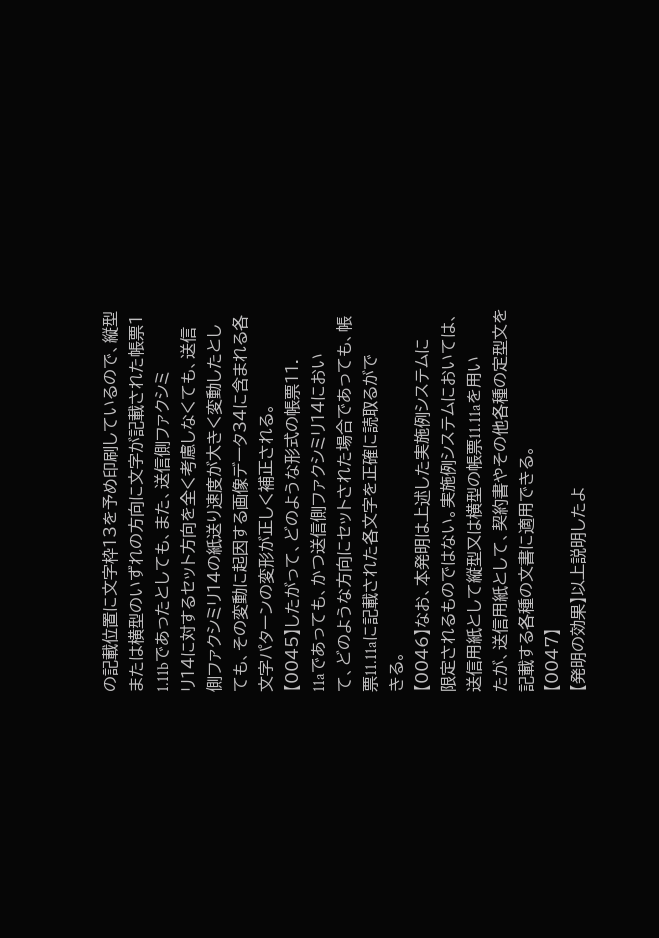の記載位置に文字枠13を予め印刷しているので、縦型
または横型のいずれの方向に文字が記載された帳票1
1.11bであったとしても、また、送信側ファクシミ
リ14に対するセット方向を全く考慮しなくても、送信
側ファクシミリ14の紙送り速度が大きく変動したとし
ても、その変動に起因する画像データ34に含まれる各
文字パターンの変形が正しく補正される。
【0045】したがって、どのような形式の帳票11.
11aであっても、かつ送信側ファクシミリ14におい
て、どのような方向にセットされた場合であっても、帳
票11.11aに記載された各文字を正確に読取るがで
きる。
【0046】なお、本発明は上述した実施例システムに
限定されるものではない。実施例システムにおいては、
送信用紙として縦型又は横型の帳票11.11aを用い
たが、送信用紙として、契約書やその他各種の定型文を
記載する各種の文書に適用できる。
【0047】
【発明の効果】以上説明したよ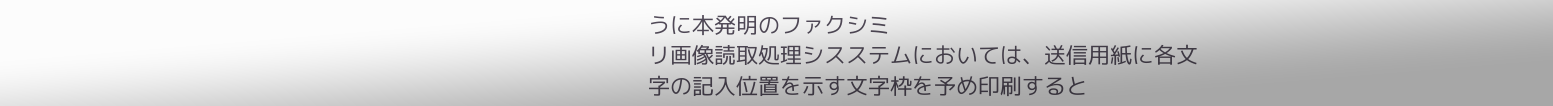うに本発明のファクシミ
リ画像読取処理シスステムにおいては、送信用紙に各文
字の記入位置を示す文字枠を予め印刷すると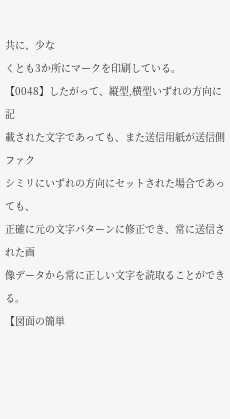共に、少な
くとも3か所にマークを印刷している。
【0048】したがって、縦型,横型いずれの方向に記
載された文字であっても、また送信用紙が送信側ファク
シミリにいずれの方向にセットされた場合であっても、
正確に元の文字パターンに修正でき、常に送信された画
像データから常に正しい文字を読取ることができる。
【図面の簡単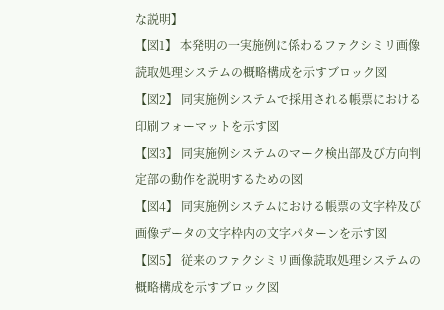な説明】
【図1】 本発明の一実施例に係わるファクシミリ画像
読取処理システムの概略構成を示すブロック図
【図2】 同実施例システムで採用される帳票における
印刷フォーマットを示す図
【図3】 同実施例システムのマーク検出部及び方向判
定部の動作を説明するための図
【図4】 同実施例システムにおける帳票の文字枠及び
画像データの文字枠内の文字パターンを示す図
【図5】 従来のファクシミリ画像読取処理システムの
概略構成を示すブロック図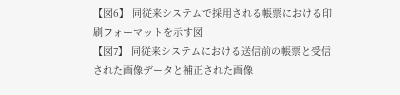【図6】 同従来システムで採用される帳票における印
刷フォーマットを示す図
【図7】 同従来システムにおける送信前の帳票と受信
された画像データと補正された画像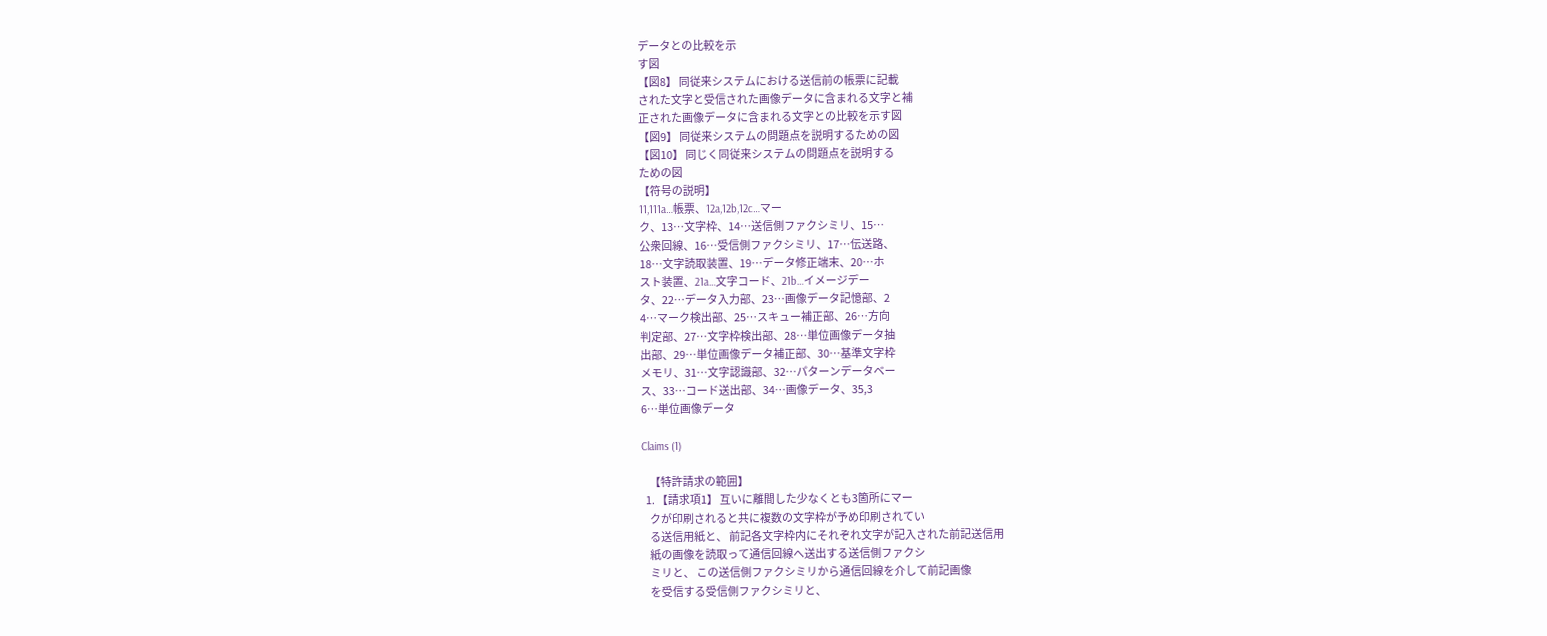データとの比較を示
す図
【図8】 同従来システムにおける送信前の帳票に記載
された文字と受信された画像データに含まれる文字と補
正された画像データに含まれる文字との比較を示す図
【図9】 同従来システムの問題点を説明するための図
【図10】 同じく同従来システムの問題点を説明する
ための図
【符号の説明】
11,111a…帳票、12a,12b,12c…マー
ク、13…文字枠、14…送信側ファクシミリ、15…
公衆回線、16…受信側ファクシミリ、17…伝送路、
18…文字読取装置、19…データ修正端末、20…ホ
スト装置、21a…文字コード、21b…イメージデー
タ、22…データ入力部、23…画像データ記憶部、2
4…マーク検出部、25…スキュー補正部、26…方向
判定部、27…文字枠検出部、28…単位画像データ抽
出部、29…単位画像データ補正部、30…基準文字枠
メモリ、31…文字認識部、32…パターンデータベー
ス、33…コード送出部、34…画像データ、35,3
6…単位画像データ

Claims (1)

    【特許請求の範囲】
  1. 【請求項1】 互いに離間した少なくとも3箇所にマー
    クが印刷されると共に複数の文字枠が予め印刷されてい
    る送信用紙と、 前記各文字枠内にそれぞれ文字が記入された前記送信用
    紙の画像を読取って通信回線へ送出する送信側ファクシ
    ミリと、 この送信側ファクシミリから通信回線を介して前記画像
    を受信する受信側ファクシミリと、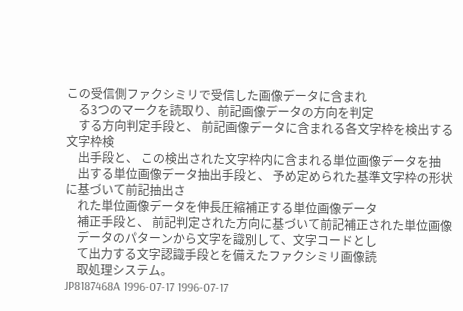この受信側ファクシミリで受信した画像データに含まれ
    る3つのマークを読取り、前記画像データの方向を判定
    する方向判定手段と、 前記画像データに含まれる各文字枠を検出する文字枠検
    出手段と、 この検出された文字枠内に含まれる単位画像データを抽
    出する単位画像データ抽出手段と、 予め定められた基準文字枠の形状に基づいて前記抽出さ
    れた単位画像データを伸長圧縮補正する単位画像データ
    補正手段と、 前記判定された方向に基づいて前記補正された単位画像
    データのパターンから文字を識別して、文字コードとし
    て出力する文字認識手段とを備えたファクシミリ画像読
    取処理システム。
JP8187468A 1996-07-17 1996-07-17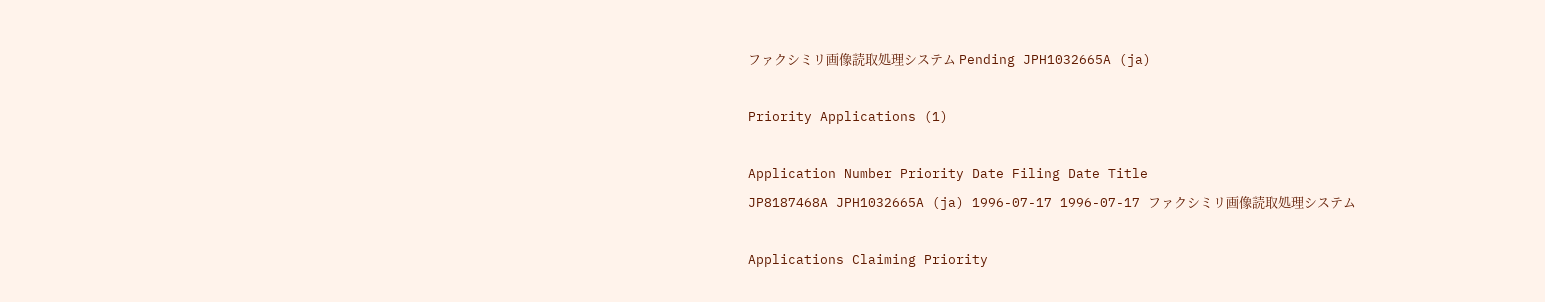ファクシミリ画像読取処理システム Pending JPH1032665A (ja)

Priority Applications (1)

Application Number Priority Date Filing Date Title
JP8187468A JPH1032665A (ja) 1996-07-17 1996-07-17 ファクシミリ画像読取処理システム

Applications Claiming Priority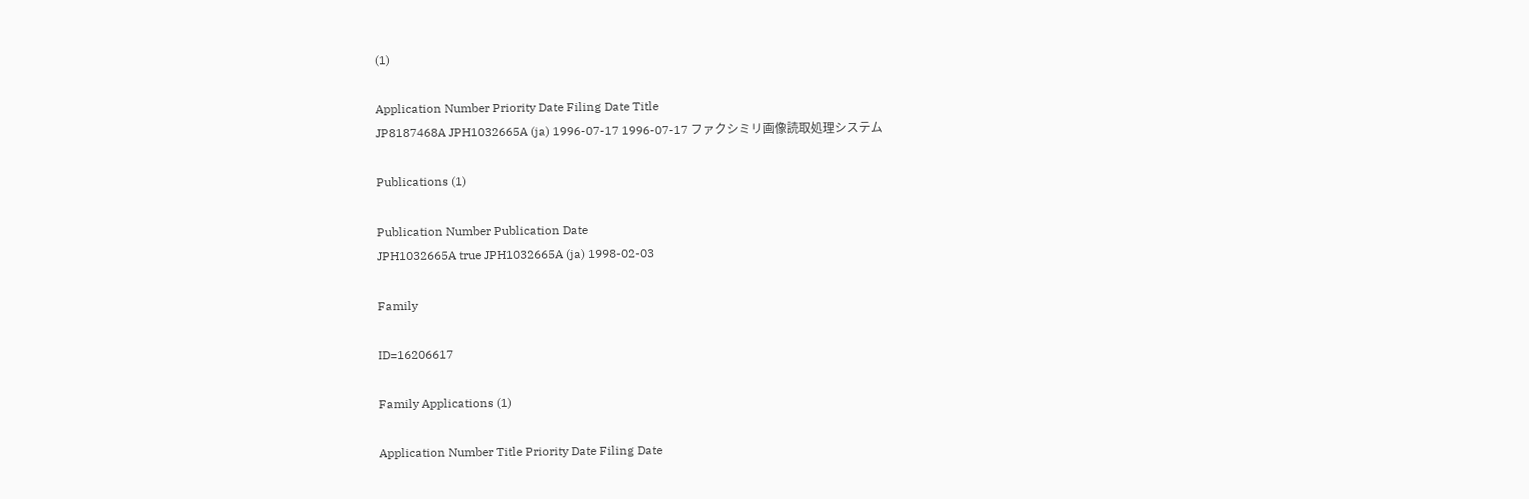(1)

Application Number Priority Date Filing Date Title
JP8187468A JPH1032665A (ja) 1996-07-17 1996-07-17 ファクシミリ画像読取処理システム

Publications (1)

Publication Number Publication Date
JPH1032665A true JPH1032665A (ja) 1998-02-03

Family

ID=16206617

Family Applications (1)

Application Number Title Priority Date Filing Date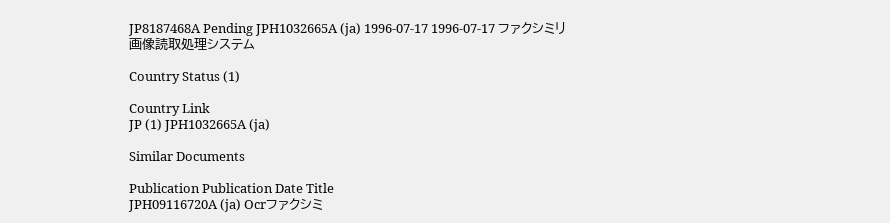JP8187468A Pending JPH1032665A (ja) 1996-07-17 1996-07-17 ファクシミリ画像読取処理システム

Country Status (1)

Country Link
JP (1) JPH1032665A (ja)

Similar Documents

Publication Publication Date Title
JPH09116720A (ja) Ocrファクシミ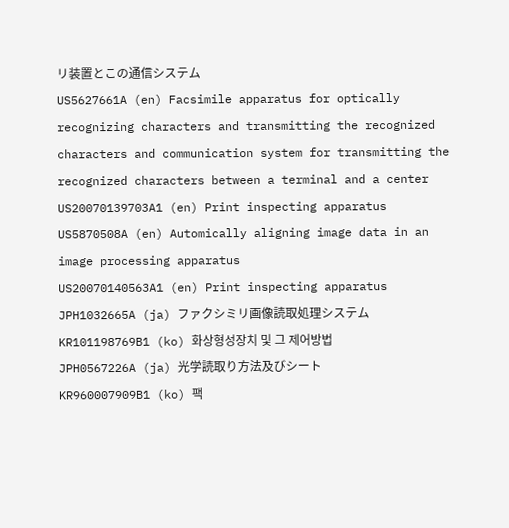リ装置とこの通信システム
US5627661A (en) Facsimile apparatus for optically recognizing characters and transmitting the recognized characters and communication system for transmitting the recognized characters between a terminal and a center
US20070139703A1 (en) Print inspecting apparatus
US5870508A (en) Automically aligning image data in an image processing apparatus
US20070140563A1 (en) Print inspecting apparatus
JPH1032665A (ja) ファクシミリ画像読取処理システム
KR101198769B1 (ko) 화상형성장치 및 그 제어방법
JPH0567226A (ja) 光学読取り方法及びシート
KR960007909B1 (ko) 팩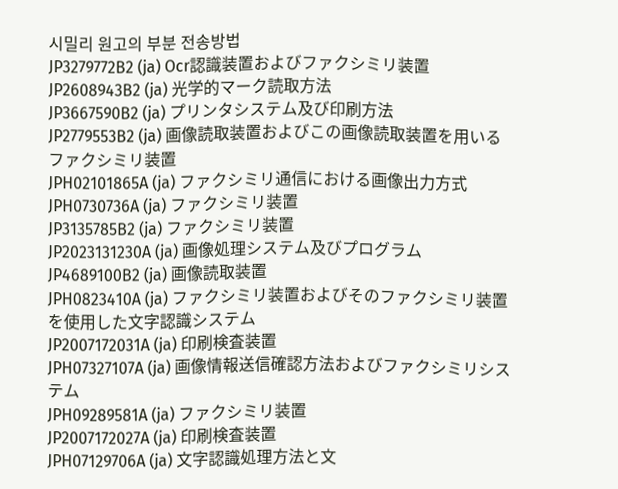시밀리 원고의 부분 전송방법
JP3279772B2 (ja) Ocr認識装置およびファクシミリ装置
JP2608943B2 (ja) 光学的マーク読取方法
JP3667590B2 (ja) プリンタシステム及び印刷方法
JP2779553B2 (ja) 画像読取装置およびこの画像読取装置を用いるファクシミリ装置
JPH02101865A (ja) ファクシミリ通信における画像出力方式
JPH0730736A (ja) ファクシミリ装置
JP3135785B2 (ja) ファクシミリ装置
JP2023131230A (ja) 画像処理システム及びプログラム
JP4689100B2 (ja) 画像読取装置
JPH0823410A (ja) ファクシミリ装置およびそのファクシミリ装置を使用した文字認識システム
JP2007172031A (ja) 印刷検査装置
JPH07327107A (ja) 画像情報送信確認方法およびファクシミリシステム
JPH09289581A (ja) ファクシミリ装置
JP2007172027A (ja) 印刷検査装置
JPH07129706A (ja) 文字認識処理方法と文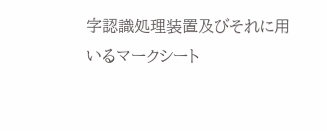字認識処理装置及びそれに用いるマークシート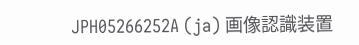JPH05266252A (ja) 画像認識装置